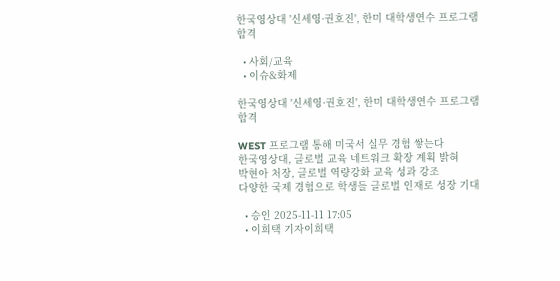한국영상대 '신세영·권호진', 한미 대학생연수 프로그램 합격

  • 사회/교육
  • 이슈&화제

한국영상대 '신세영·권호진', 한미 대학생연수 프로그램 합격

WEST 프로그램 통해 미국서 실무 경험 쌓는다
한국영상대, 글로벌 교육 네트워크 확장 계획 밝혀
박현아 처장, 글로벌 역량강화 교육 성과 강조
다양한 국제 경험으로 학생들 글로벌 인재로 성장 기대

  • 승인 2025-11-11 17:05
  • 이희택 기자이희택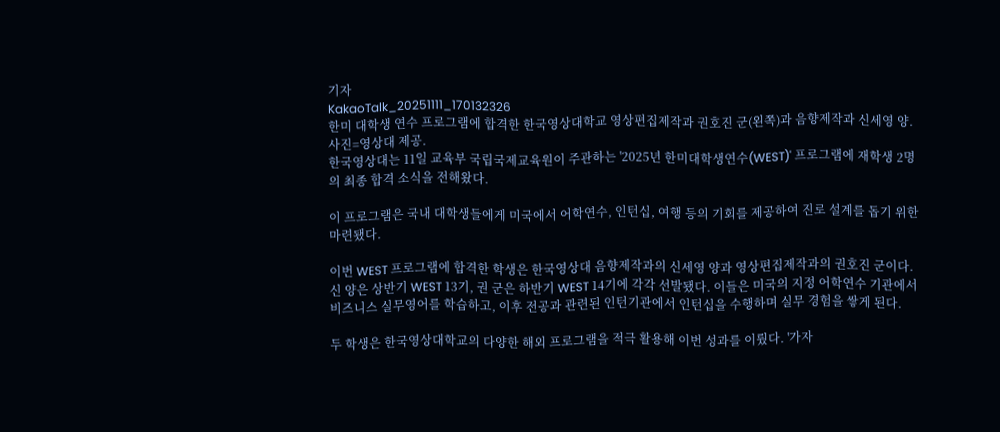기자
KakaoTalk_20251111_170132326
한미 대학생 연수 프로그램에 합격한 한국영상대학교 영상편집제작과 권호진 군(왼쪽)과 음향제작과 신세영 양. 사진=영상대 제공.
한국영상대는 11일 교육부 국립국제교육원이 주관하는 '2025년 한미대학생연수(WEST)' 프로그램에 재학생 2명의 최종 합격 소식을 전해왔다.

이 프로그램은 국내 대학생들에게 미국에서 어학연수, 인턴십, 여행 등의 기회를 제공하여 진로 설계를 돕기 위한 마련됐다.

이번 WEST 프로그램에 합격한 학생은 한국영상대 음향제작과의 신세영 양과 영상편집제작과의 권호진 군이다. 신 양은 상반기 WEST 13기, 권 군은 하반기 WEST 14기에 각각 선발됐다. 이들은 미국의 지정 어학연수 기관에서 비즈니스 실무영어를 학습하고, 이후 전공과 관련된 인턴기관에서 인턴십을 수행하며 실무 경험을 쌓게 된다.

두 학생은 한국영상대학교의 다양한 해외 프로그램을 적극 활용해 이번 성과를 이뤘다. '가자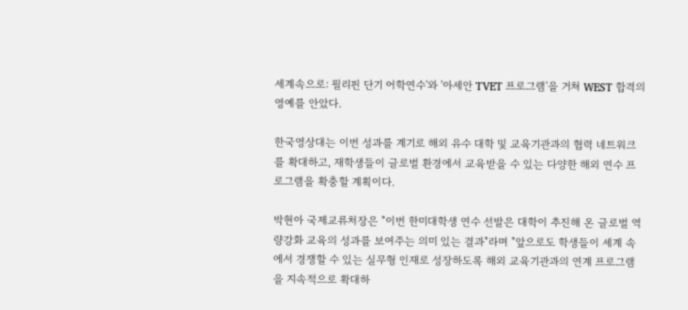세계속으로: 필리핀 단기 어학연수'와 '아세안 TVET 프로그램'을 거쳐 WEST 합격의 영예를 안았다.

한국영상대는 이번 성과를 계기로 해외 유수 대학 및 교육기관과의 협력 네트워크를 확대하고, 재학생들이 글로벌 환경에서 교육받을 수 있는 다양한 해외 연수 프로그램을 확충할 계획이다.

박현아 국제교류처장은 "이번 한미대학생 연수 선발은 대학이 추진해 온 글로벌 역량강화 교육의 성과를 보여주는 의미 있는 결과"라며 "앞으로도 학생들이 세계 속에서 경쟁할 수 있는 실무형 인재로 성장하도록 해외 교육기관과의 연계 프로그램을 지속적으로 확대하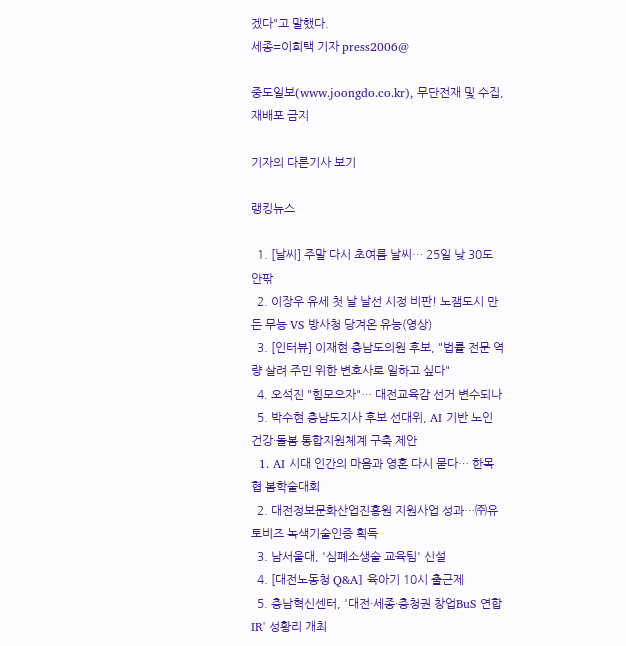겠다"고 말했다.
세종=이희택 기자 press2006@

중도일보(www.joongdo.co.kr), 무단전재 및 수집, 재배포 금지

기자의 다른기사 보기

랭킹뉴스

  1. [날씨] 주말 다시 초여름 날씨… 25일 낮 30도 안팎
  2. 이장우 유세 첫 날 날선 시정 비판! 노잼도시 만든 무능 VS 방사청 당겨온 유능(영상)
  3. [인터뷰] 이재현 충남도의원 후보, "법률 전문 역량 살려 주민 위한 변호사로 일하고 싶다"
  4. 오석진 "힘모으자"… 대전교육감 선거 변수되나
  5. 박수현 충남도지사 후보 선대위, AI 기반 노인 건강·돌봄 통합지원체계 구축 제안
  1. AI 시대 인간의 마음과 영혼 다시 묻다… 한목협 봄학술대회
  2. 대전정보문화산업진흥원 지원사업 성과…㈜유토비즈 녹색기술인증 획득
  3. 남서울대, '심폐소생술 교육팀' 신설
  4. [대전노동청 Q&A] 육아기 10시 출근제
  5. 충남혁신센터, '대전·세종·충청권 창업BuS 연합IR' 성황리 개최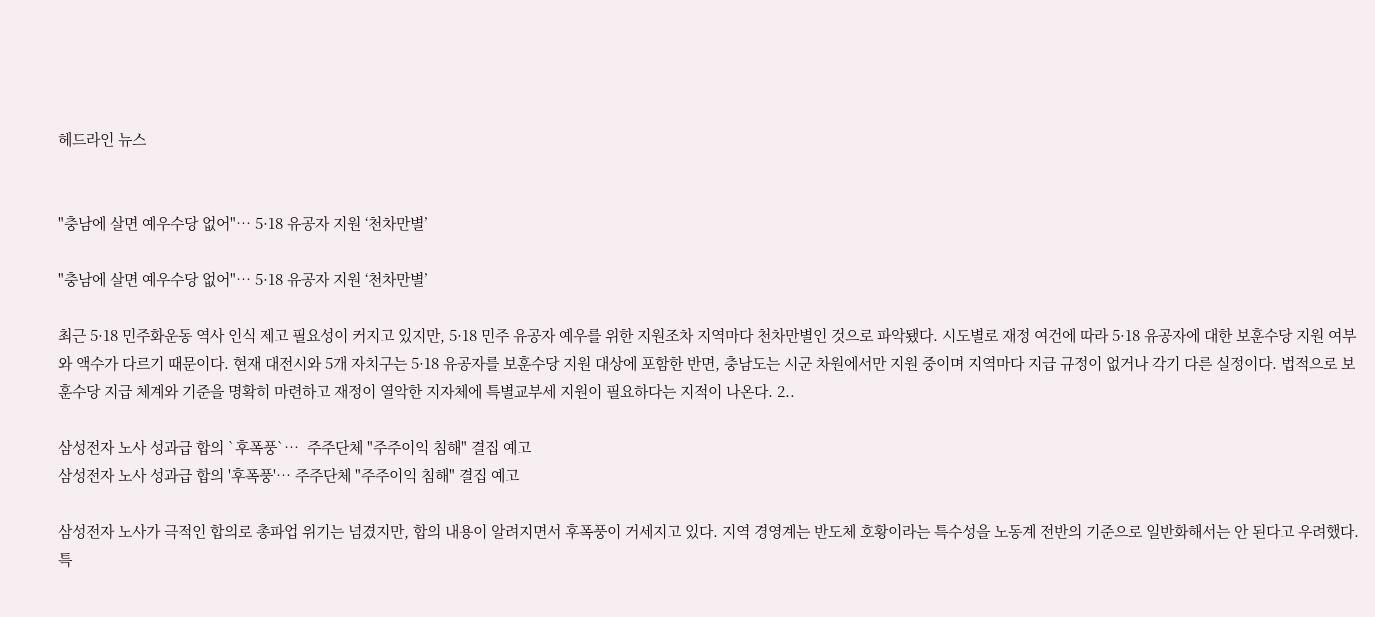헤드라인 뉴스


"충남에 살면 예우수당 없어"… 5·18 유공자 지원 ‘천차만별’

"충남에 살면 예우수당 없어"… 5·18 유공자 지원 ‘천차만별’

최근 5·18 민주화운동 역사 인식 제고 필요성이 커지고 있지만, 5·18 민주 유공자 예우를 위한 지원조차 지역마다 천차만별인 것으로 파악됐다. 시도별로 재정 여건에 따라 5·18 유공자에 대한 보훈수당 지원 여부와 액수가 다르기 때문이다. 현재 대전시와 5개 자치구는 5·18 유공자를 보훈수당 지원 대상에 포함한 반면, 충남도는 시군 차원에서만 지원 중이며 지역마다 지급 규정이 없거나 각기 다른 실정이다. 법적으로 보훈수당 지급 체계와 기준을 명확히 마련하고 재정이 열악한 지자체에 특별교부세 지원이 필요하다는 지적이 나온다. 2..

삼성전자 노사 성과급 합의 `후폭풍`…  주주단체 "주주이익 침해" 결집 예고
삼성전자 노사 성과급 합의 '후폭풍'… 주주단체 "주주이익 침해" 결집 예고

삼성전자 노사가 극적인 합의로 총파업 위기는 넘겼지만, 합의 내용이 알려지면서 후폭풍이 거세지고 있다. 지역 경영계는 반도체 호황이라는 특수성을 노동계 전반의 기준으로 일반화해서는 안 된다고 우려했다. 특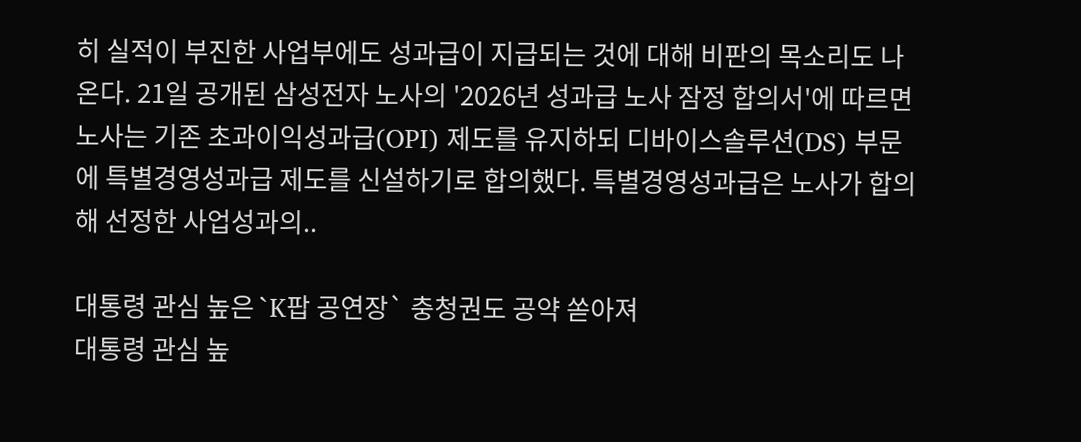히 실적이 부진한 사업부에도 성과급이 지급되는 것에 대해 비판의 목소리도 나온다. 21일 공개된 삼성전자 노사의 '2026년 성과급 노사 잠정 합의서'에 따르면 노사는 기존 초과이익성과급(OPI) 제도를 유지하되 디바이스솔루션(DS) 부문에 특별경영성과급 제도를 신설하기로 합의했다. 특별경영성과급은 노사가 합의해 선정한 사업성과의..

대통령 관심 높은 `K팝 공연장` 충청권도 공약 쏟아져
대통령 관심 높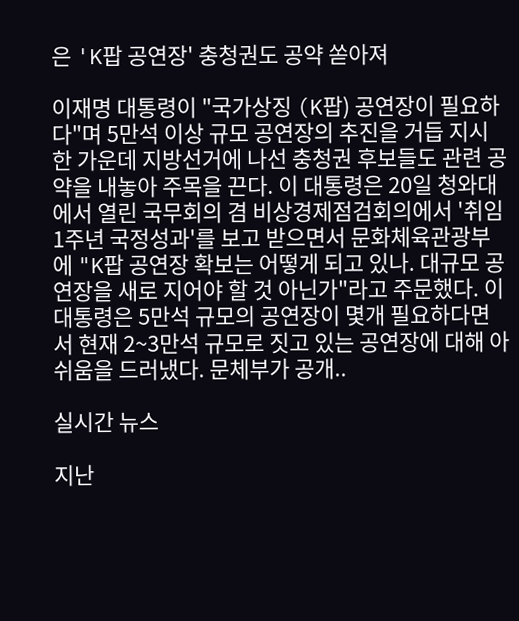은 'K팝 공연장' 충청권도 공약 쏟아져

이재명 대통령이 "국가상징 (K팝) 공연장이 필요하다"며 5만석 이상 규모 공연장의 추진을 거듭 지시한 가운데 지방선거에 나선 충청권 후보들도 관련 공약을 내놓아 주목을 끈다. 이 대통령은 20일 청와대에서 열린 국무회의 겸 비상경제점검회의에서 '취임 1주년 국정성과'를 보고 받으면서 문화체육관광부에 "K팝 공연장 확보는 어떻게 되고 있나. 대규모 공연장을 새로 지어야 할 것 아닌가"라고 주문했다. 이 대통령은 5만석 규모의 공연장이 몇개 필요하다면서 현재 2~3만석 규모로 짓고 있는 공연장에 대해 아쉬움을 드러냈다. 문체부가 공개..

실시간 뉴스

지난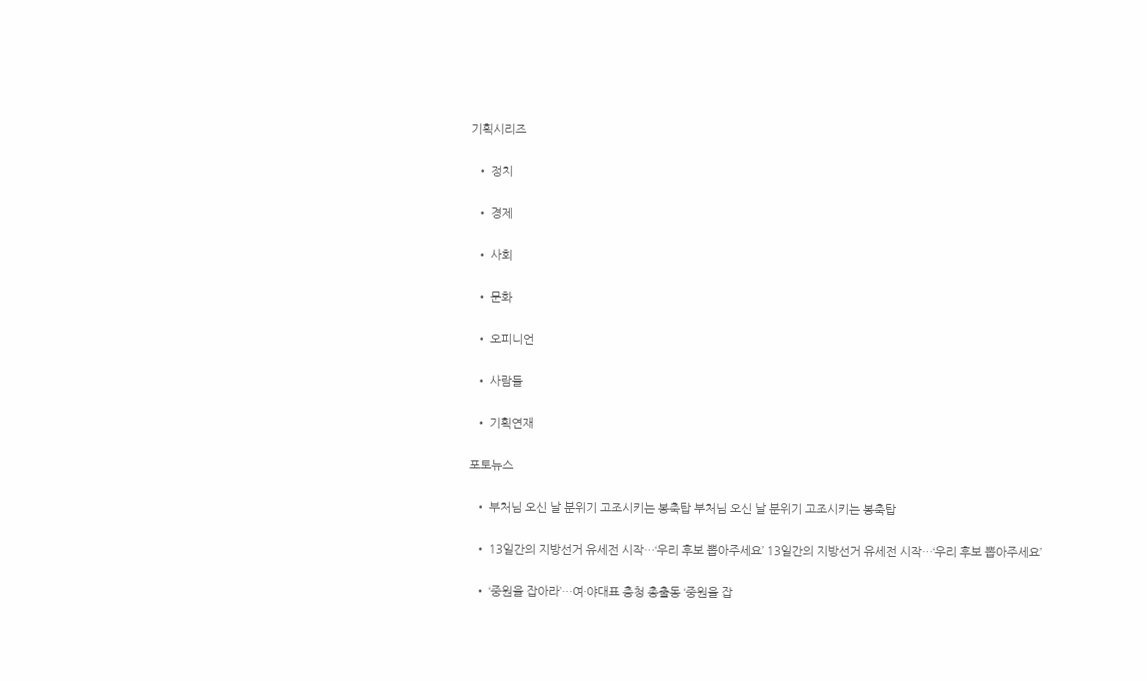기획시리즈

  • 정치

  • 경제

  • 사회

  • 문화

  • 오피니언

  • 사람들

  • 기획연재

포토뉴스

  • 부처님 오신 날 분위기 고조시키는 봉축탑 부처님 오신 날 분위기 고조시키는 봉축탑

  • 13일간의 지방선거 유세전 시작…‘우리 후보 뽑아주세요’ 13일간의 지방선거 유세전 시작…‘우리 후보 뽑아주세요’

  • ‘중원을 잡아라’…여·야대표 충청 총출동 ‘중원을 잡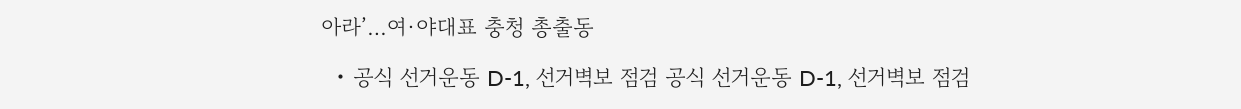아라’…여·야대표 충청 총출동

  • 공식 선거운동 D-1, 선거벽보 점검 공식 선거운동 D-1, 선거벽보 점검